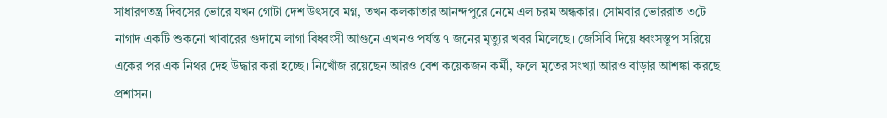সাধারণতন্ত্র দিবসের ভোরে যখন গোটা দেশ উৎসবে মগ্ন, তখন কলকাতার আনন্দপুরে নেমে এল চরম অন্ধকার। সোমবার ভোররাত ৩টে নাগাদ একটি শুকনো খাবারের গুদামে লাগা বিধ্বংসী আগুনে এখনও পর্যন্ত ৭ জনের মৃত্যুর খবর মিলেছে। জেসিবি দিয়ে ধ্বংসস্তূপ সরিয়ে একের পর এক নিথর দেহ উদ্ধার করা হচ্ছে। নিখোঁজ রয়েছেন আরও বেশ কয়েকজন কর্মী, ফলে মৃতের সংখ্যা আরও বাড়ার আশঙ্কা করছে প্রশাসন।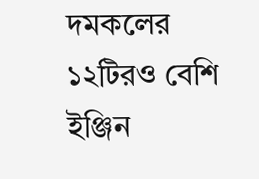দমকলের ১২টিরও বেশি ইঞ্জিন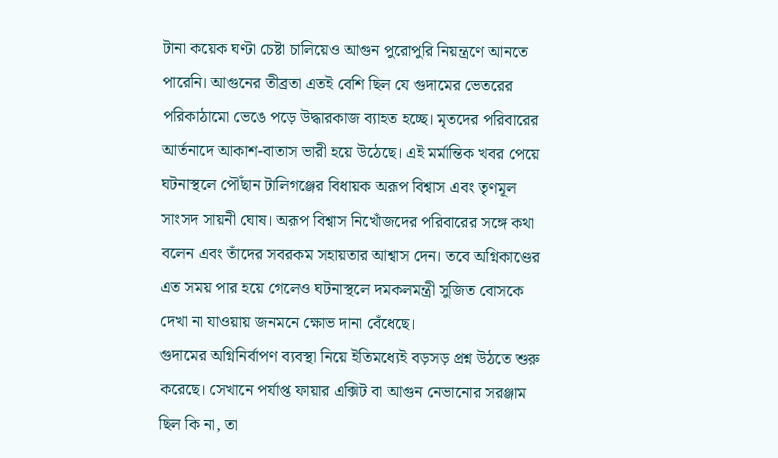টানা কয়েক ঘণ্টা চেষ্টা চালিয়েও আগুন পুরোপুরি নিয়ন্ত্রণে আনতে পারেনি। আগুনের তীব্রতা এতই বেশি ছিল যে গুদামের ভেতরের পরিকাঠামো ভেঙে পড়ে উদ্ধারকাজ ব্যাহত হচ্ছে। মৃতদের পরিবারের আর্তনাদে আকাশ-বাতাস ভারী হয়ে উঠেছে। এই মর্মান্তিক খবর পেয়ে ঘটনাস্থলে পৌঁছান টালিগঞ্জের বিধায়ক অরূপ বিশ্বাস এবং তৃণমূল সাংসদ সায়নী ঘোষ। অরূপ বিশ্বাস নিখোঁজদের পরিবারের সঙ্গে কথা বলেন এবং তাঁদের সবরকম সহায়তার আশ্বাস দেন। তবে অগ্নিকাণ্ডের এত সময় পার হয়ে গেলেও ঘটনাস্থলে দমকলমন্ত্রী সুজিত বোসকে দেখা না যাওয়ায় জনমনে ক্ষোভ দানা বেঁধেছে।
গুদামের অগ্নিনির্বাপণ ব্যবস্থা নিয়ে ইতিমধ্যেই বড়সড় প্রশ্ন উঠতে শুরু করেছে। সেখানে পর্যাপ্ত ফায়ার এক্সিট বা আগুন নেভানোর সরঞ্জাম ছিল কি না, তা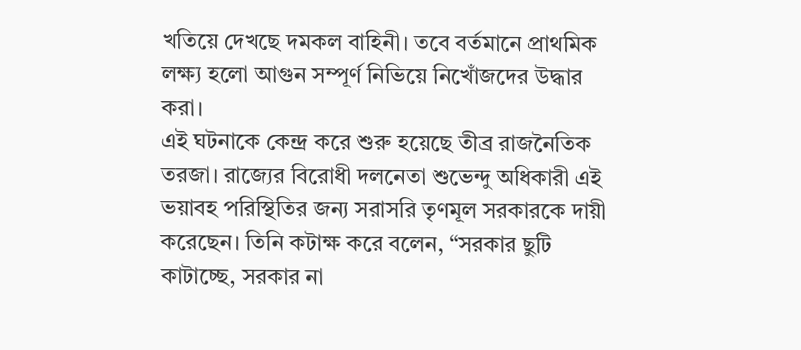খতিয়ে দেখছে দমকল বাহিনী। তবে বর্তমানে প্রাথমিক লক্ষ্য হলো আগুন সম্পূর্ণ নিভিয়ে নিখোঁজদের উদ্ধার করা।
এই ঘটনাকে কেন্দ্র করে শুরু হয়েছে তীব্র রাজনৈতিক তরজা। রাজ্যের বিরোধী দলনেতা শুভেন্দু অধিকারী এই ভয়াবহ পরিস্থিতির জন্য সরাসরি তৃণমূল সরকারকে দায়ী করেছেন। তিনি কটাক্ষ করে বলেন, “সরকার ছুটি কাটাচ্ছে, সরকার না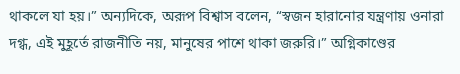থাকলে যা হয়।” অন্যদিকে, অরূপ বিশ্বাস বলেন, “স্বজন হারানোর যন্ত্রণায় ওনারা দগ্ধ, এই মুহূর্তে রাজনীতি নয়, মানুষের পাশে থাকা জরুরি।” অগ্নিকাণ্ডের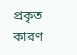প্রকৃত কারণ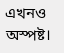এখনও অস্পষ্ট।